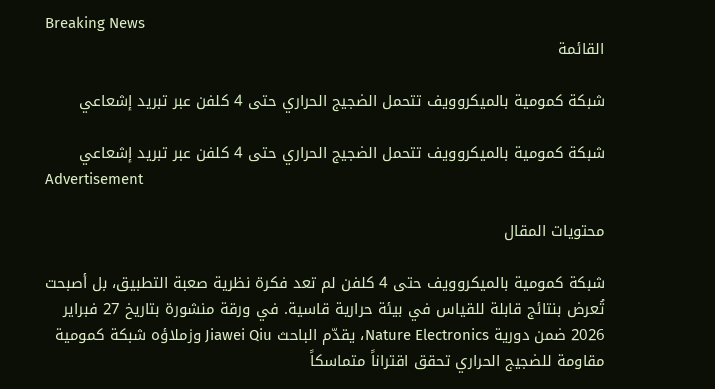Breaking News
القائمة

شبكة كمومية بالميكروويف تتحمل الضجيج الحراري حتى 4 كلفن عبر تبريد إشعاعي

شبكة كمومية بالميكروويف تتحمل الضجيج الحراري حتى 4 كلفن عبر تبريد إشعاعي
Advertisement

محتويات المقال

شبكة كمومية بالميكروويف حتى 4 كلفن لم تعد فكرة نظرية صعبة التطبيق، بل أصبحت تُعرض بنتائج قابلة للقياس في بيئة حرارية قاسية. في ورقة منشورة بتاريخ 27 فبراير 2026 ضمن دورية Nature Electronics، يقدّم الباحث Jiawei Qiu وزملاؤه شبكة كمومية مقاومة للضجيج الحراري تحقق اقتراناً متماسكاً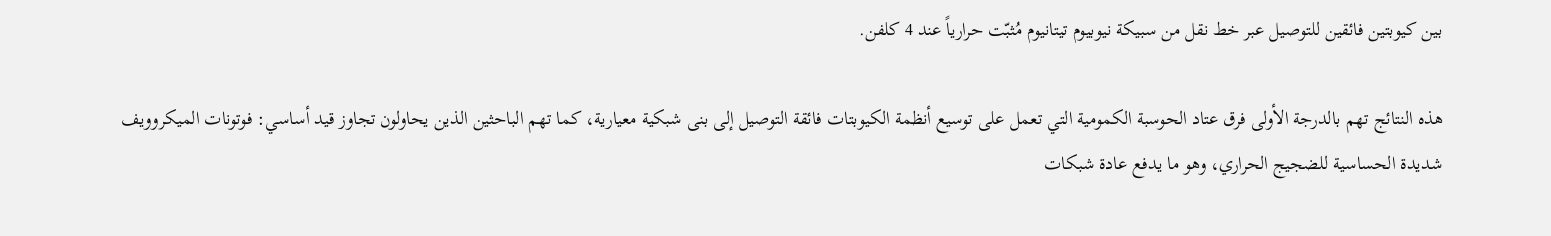بين كيوبتين فائقين للتوصيل عبر خط نقل من سبيكة نيوبيوم تيتانيوم مُثبّت حرارياً عند 4 كلفن.

هذه النتائج تهم بالدرجة الأولى فرق عتاد الحوسبة الكمومية التي تعمل على توسيع أنظمة الكيوبتات فائقة التوصيل إلى بنى شبكية معيارية، كما تهم الباحثين الذين يحاولون تجاوز قيد أساسي: فوتونات الميكروويف شديدة الحساسية للضجيج الحراري، وهو ما يدفع عادة شبكات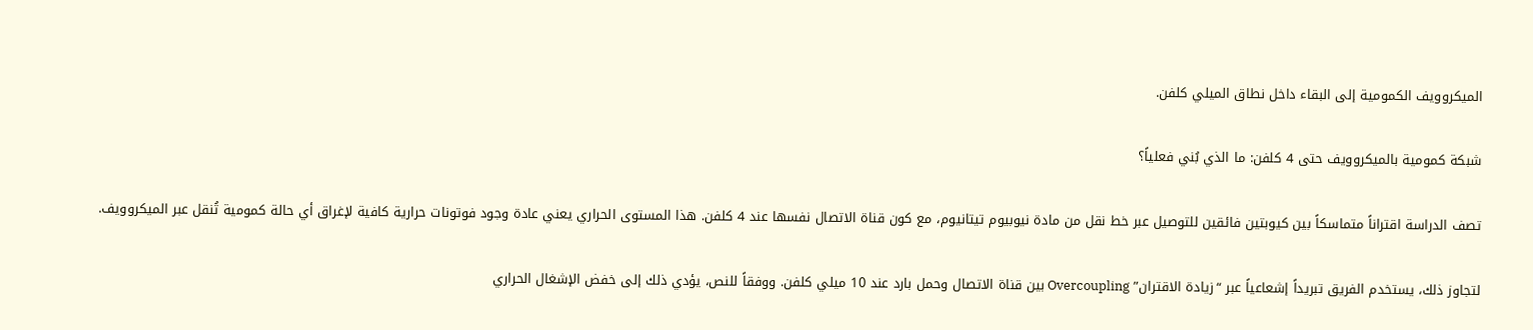الميكروويف الكمومية إلى البقاء داخل نطاق الميلي كلفن.

شبكة كمومية بالميكروويف حتى 4 كلفن: ما الذي بُني فعلياً؟

تصف الدراسة اقتراناً متماسكاً بين كيوبتين فائقين للتوصيل عبر خط نقل من مادة نيوبيوم تيتانيوم، مع كون قناة الاتصال نفسها عند 4 كلفن. هذا المستوى الحراري يعني عادة وجود فوتونات حرارية كافية لإغراق أي حالة كمومية تُنقل عبر الميكروويف.

لتجاوز ذلك، يستخدم الفريق تبريداً إشعاعياً عبر “زيادة الاقتران” Overcoupling بين قناة الاتصال وحمل بارد عند 10 ميلي كلفن. ووفقاً للنص، يؤدي ذلك إلى خفض الإشغال الحراري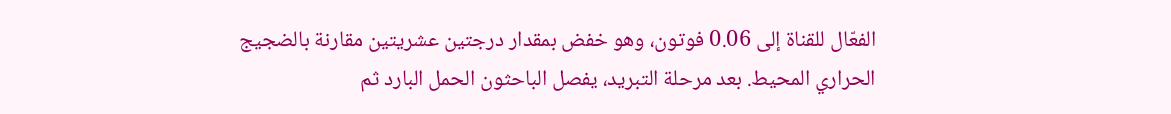الفعّال للقناة إلى 0.06 فوتون، وهو خفض بمقدار درجتين عشريتين مقارنة بالضجيج الحراري المحيط. بعد مرحلة التبريد، يفصل الباحثون الحمل البارد ثم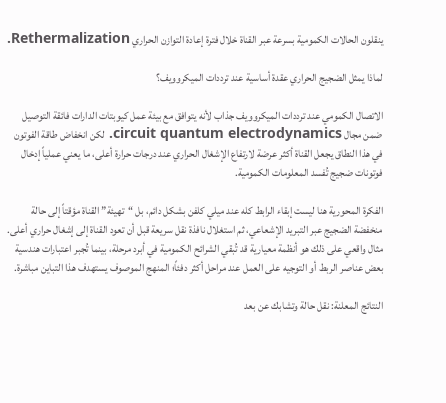ينقلون الحالات الكمومية بسرعة عبر القناة خلال فترة إعادة التوازن الحراري Rethermalization.

لماذا يمثل الضجيج الحراري عقدة أساسية عند ترددات الميكروويف؟

الاتصال الكمومي عند ترددات الميكروويف جذاب لأنه يتوافق مع بيئة عمل كيوبتات الدارات فائقة التوصيل ضمن مجال circuit quantum electrodynamics. لكن انخفاض طاقة الفوتون في هذا النطاق يجعل القناة أكثر عرضة لارتفاع الإشغال الحراري عند درجات حرارة أعلى، ما يعني عملياً إدخال فوتونات ضجيج تُفسد المعلومات الكمومية.

الفكرة المحورية هنا ليست إبقاء الرابط كله عند ميلي كلفن بشكل دائم، بل “تهيئة” القناة مؤقتاً إلى حالة منخفضة الضجيج عبر التبريد الإشعاعي، ثم استغلال نافذة نقل سريعة قبل أن تعود القناة إلى إشغال حراري أعلى. مثال واقعي على ذلك هو أنظمة معيارية قد تُبقي الشرائح الكمومية في أبرد مرحلة، بينما تُجبر اعتبارات هندسية بعض عناصر الربط أو التوجيه على العمل عند مراحل أكثر دفئاً؛ المنهج الموصوف يستهدف هذا التباين مباشرة.

النتائج المعلنة: نقل حالة وتشابك عن بعد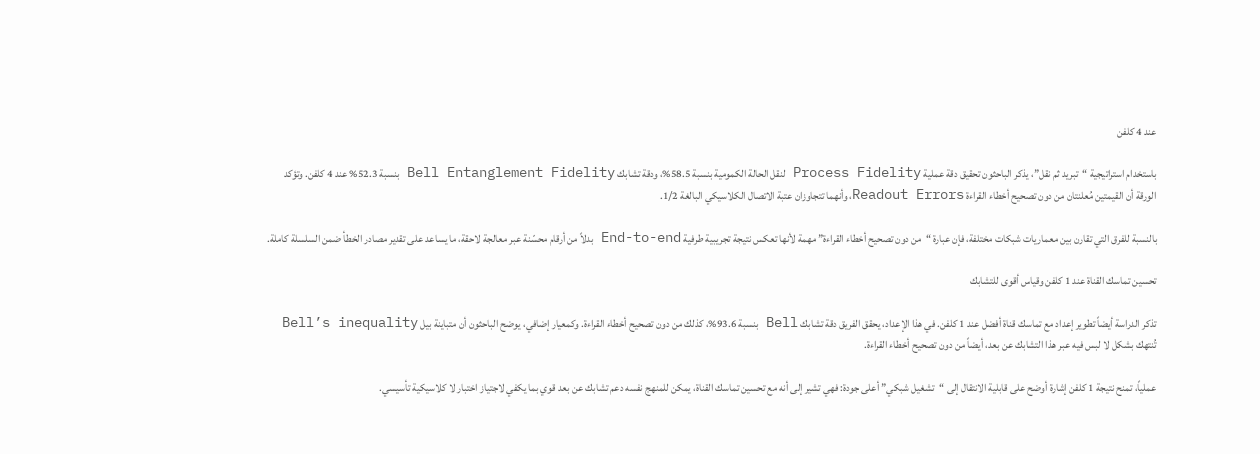عند 4 كلفن

باستخدام استراتيجية “تبريد ثم نقل”، يذكر الباحثون تحقيق دقة عملية Process Fidelity لنقل الحالة الكمومية بنسبة 58.5%، ودقة تشابك Bell Entanglement Fidelity بنسبة 52.3% عند 4 كلفن. وتؤكد الورقة أن القيمتين مُعلنتان من دون تصحيح أخطاء القراءة Readout Errors، وأنهما تتجاوزان عتبة الاتصال الكلاسيكي البالغة 1/2.

بالنسبة للفرق التي تقارن بين معماريات شبكات مختلفة، فإن عبارة “من دون تصحيح أخطاء القراءة” مهمة لأنها تعكس نتيجة تجريبية طرفية End-to-end بدلاً من أرقام محسّنة عبر معالجة لاحقة، ما يساعد على تقدير مصادر الخطأ ضمن السلسلة كاملة.

تحسين تماسك القناة عند 1 كلفن وقياس أقوى للتشابك

تذكر الدراسة أيضاً تطوير إعداد مع تماسك قناة أفضل عند 1 كلفن. في هذا الإعداد، يحقق الفريق دقة تشابك Bell بنسبة 93.6%، كذلك من دون تصحيح أخطاء القراءة. وكمعيار إضافي، يوضح الباحثون أن متباينة بيل Bell’s inequality تُنتهك بشكل لا لبس فيه عبر هذا التشابك عن بعد، أيضاً من دون تصحيح أخطاء القراءة.

عملياً، تمنح نتيجة 1 كلفن إشارة أوضح على قابلية الانتقال إلى “تشغيل شبكي” أعلى جودة: فهي تشير إلى أنه مع تحسين تماسك القناة، يمكن للمنهج نفسه دعم تشابك عن بعد قوي بما يكفي لاجتياز اختبار لا كلاسيكية تأسيسي.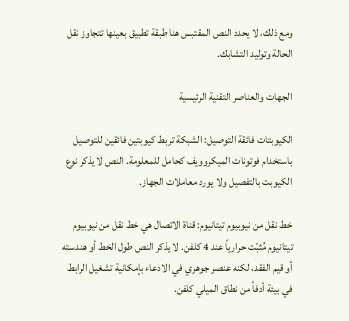ومع ذلك، لا يحدد النص المقتبس هنا طبقة تطبيق بعينها تتجاوز نقل الحالة وتوليد التشابك.

الجهات والعناصر التقنية الرئيسية

الكيوبتات فائقة التوصيل: الشبكة تربط كيوبتين فائقين للتوصيل باستخدام فوتونات الميكروويف كحامل للمعلومة. النص لا يذكر نوع الكيوبت بالتفصيل ولا يورد معاملات الجهاز.

خط نقل من نيوبيوم تيتانيوم: قناة الاتصال هي خط نقل من نيوبيوم تيتانيوم مُثبّت حرارياً عند 4 كلفن. لا يذكر النص طول الخط أو هندسته أو قيم الفقد، لكنه عنصر جوهري في الادعاء بإمكانية تشغيل الرابط في بيئة أدفأ من نطاق الميلي كلفن.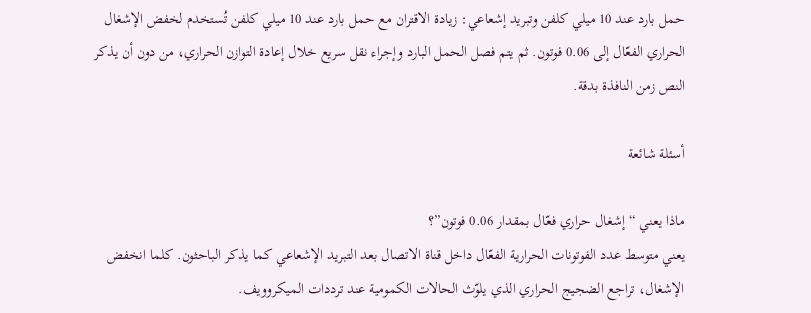حمل بارد عند 10 ميلي كلفن وتبريد إشعاعي: زيادة الاقتران مع حمل بارد عند 10 ميلي كلفن تُستخدم لخفض الإشغال الحراري الفعّال إلى 0.06 فوتون. ثم يتم فصل الحمل البارد وإجراء نقل سريع خلال إعادة التوازن الحراري، من دون أن يذكر النص زمن النافذة بدقة.

أسئلة شائعة

ماذا يعني “إشغال حراري فعّال بمقدار 0.06 فوتون”؟
يعني متوسط عدد الفوتونات الحرارية الفعّال داخل قناة الاتصال بعد التبريد الإشعاعي كما يذكر الباحثون. كلما انخفض الإشغال، تراجع الضجيج الحراري الذي يلوّث الحالات الكمومية عند ترددات الميكروويف.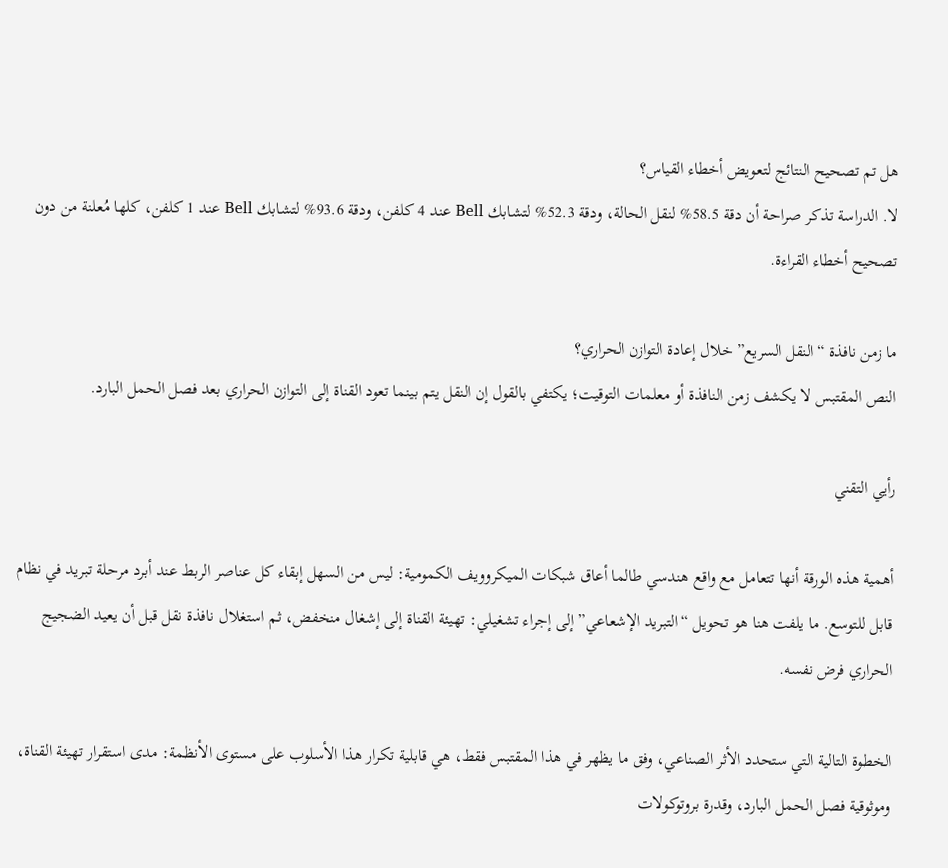هل تم تصحيح النتائج لتعويض أخطاء القياس؟
لا. الدراسة تذكر صراحة أن دقة 58.5% لنقل الحالة، ودقة 52.3% لتشابك Bell عند 4 كلفن، ودقة 93.6% لتشابك Bell عند 1 كلفن، كلها مُعلنة من دون تصحيح أخطاء القراءة.

ما زمن نافذة “النقل السريع” خلال إعادة التوازن الحراري؟
النص المقتبس لا يكشف زمن النافذة أو معلمات التوقيت؛ يكتفي بالقول إن النقل يتم بينما تعود القناة إلى التوازن الحراري بعد فصل الحمل البارد.

رأيي التقني

أهمية هذه الورقة أنها تتعامل مع واقع هندسي طالما أعاق شبكات الميكروويف الكمومية: ليس من السهل إبقاء كل عناصر الربط عند أبرد مرحلة تبريد في نظام قابل للتوسع. ما يلفت هنا هو تحويل “التبريد الإشعاعي” إلى إجراء تشغيلي: تهيئة القناة إلى إشغال منخفض، ثم استغلال نافذة نقل قبل أن يعيد الضجيج الحراري فرض نفسه.

الخطوة التالية التي ستحدد الأثر الصناعي، وفق ما يظهر في هذا المقتبس فقط، هي قابلية تكرار هذا الأسلوب على مستوى الأنظمة: مدى استقرار تهيئة القناة، وموثوقية فصل الحمل البارد، وقدرة بروتوكولات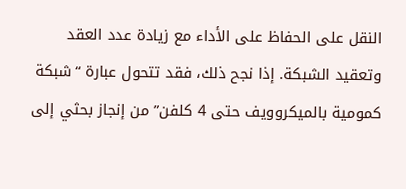النقل على الحفاظ على الأداء مع زيادة عدد العقد وتعقيد الشبكة. إذا نجح ذلك، فقد تتحول عبارة “شبكة كمومية بالميكروويف حتى 4 كلفن” من إنجاز بحثي إلى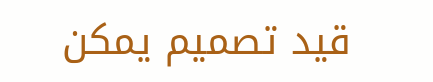قيد تصميم يمكن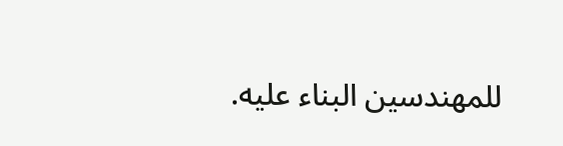للمهندسين البناء عليه.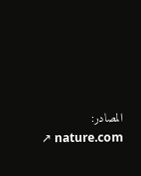المصادر: nature.com ↗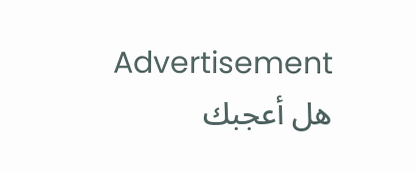Advertisement
هل أعجبك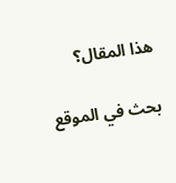هذا المقال؟

بحث في الموقع